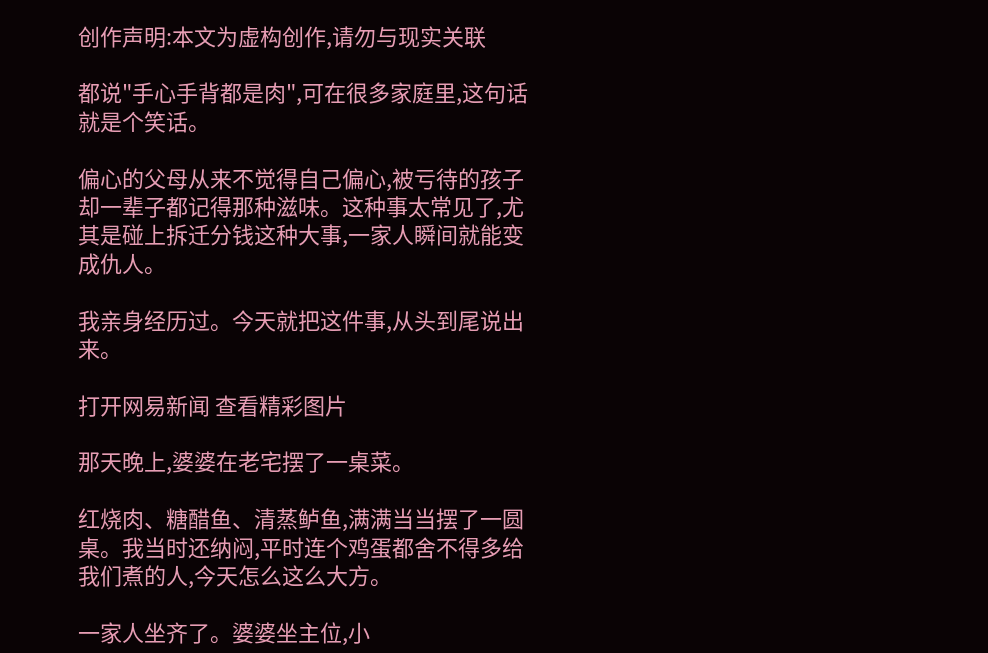创作声明:本文为虚构创作,请勿与现实关联

都说"手心手背都是肉",可在很多家庭里,这句话就是个笑话。

偏心的父母从来不觉得自己偏心,被亏待的孩子却一辈子都记得那种滋味。这种事太常见了,尤其是碰上拆迁分钱这种大事,一家人瞬间就能变成仇人。

我亲身经历过。今天就把这件事,从头到尾说出来。

打开网易新闻 查看精彩图片

那天晚上,婆婆在老宅摆了一桌菜。

红烧肉、糖醋鱼、清蒸鲈鱼,满满当当摆了一圆桌。我当时还纳闷,平时连个鸡蛋都舍不得多给我们煮的人,今天怎么这么大方。

一家人坐齐了。婆婆坐主位,小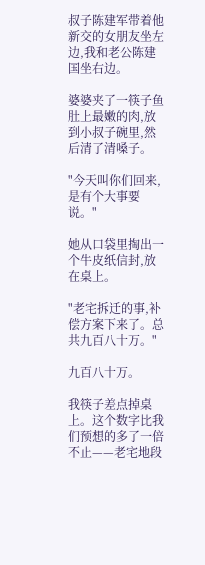叔子陈建军带着他新交的女朋友坐左边,我和老公陈建国坐右边。

婆婆夹了一筷子鱼肚上最嫩的肉,放到小叔子碗里,然后清了清嗓子。

"今天叫你们回来,是有个大事要说。"

她从口袋里掏出一个牛皮纸信封,放在桌上。

"老宅拆迁的事,补偿方案下来了。总共九百八十万。"

九百八十万。

我筷子差点掉桌上。这个数字比我们预想的多了一倍不止——老宅地段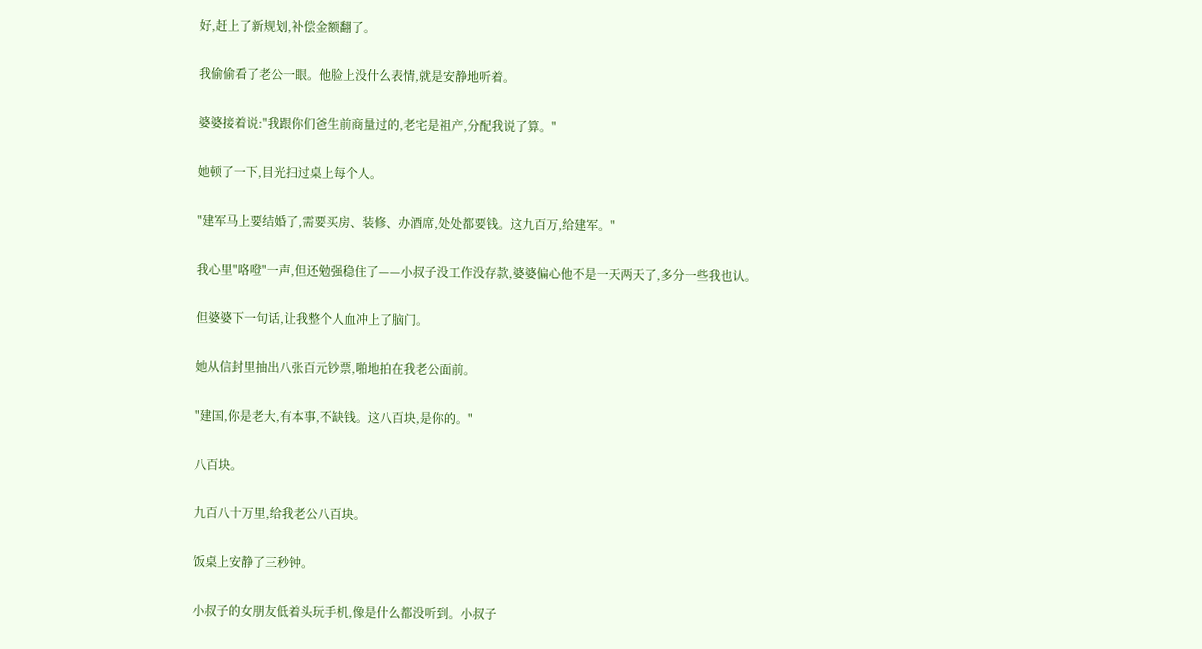好,赶上了新规划,补偿金额翻了。

我偷偷看了老公一眼。他脸上没什么表情,就是安静地听着。

婆婆接着说:"我跟你们爸生前商量过的,老宅是祖产,分配我说了算。"

她顿了一下,目光扫过桌上每个人。

"建军马上要结婚了,需要买房、装修、办酒席,处处都要钱。这九百万,给建军。"

我心里"咯噔"一声,但还勉强稳住了——小叔子没工作没存款,婆婆偏心他不是一天两天了,多分一些我也认。

但婆婆下一句话,让我整个人血冲上了脑门。

她从信封里抽出八张百元钞票,啪地拍在我老公面前。

"建国,你是老大,有本事,不缺钱。这八百块,是你的。"

八百块。

九百八十万里,给我老公八百块。

饭桌上安静了三秒钟。

小叔子的女朋友低着头玩手机,像是什么都没听到。小叔子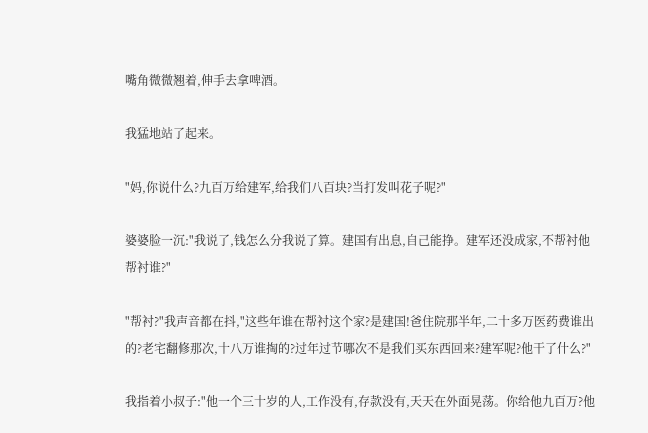嘴角微微翘着,伸手去拿啤酒。

我猛地站了起来。

"妈,你说什么?九百万给建军,给我们八百块?当打发叫花子呢?"

婆婆脸一沉:"我说了,钱怎么分我说了算。建国有出息,自己能挣。建军还没成家,不帮衬他帮衬谁?"

"帮衬?"我声音都在抖,"这些年谁在帮衬这个家?是建国!爸住院那半年,二十多万医药费谁出的?老宅翻修那次,十八万谁掏的?过年过节哪次不是我们买东西回来?建军呢?他干了什么?"

我指着小叔子:"他一个三十岁的人,工作没有,存款没有,天天在外面晃荡。你给他九百万?他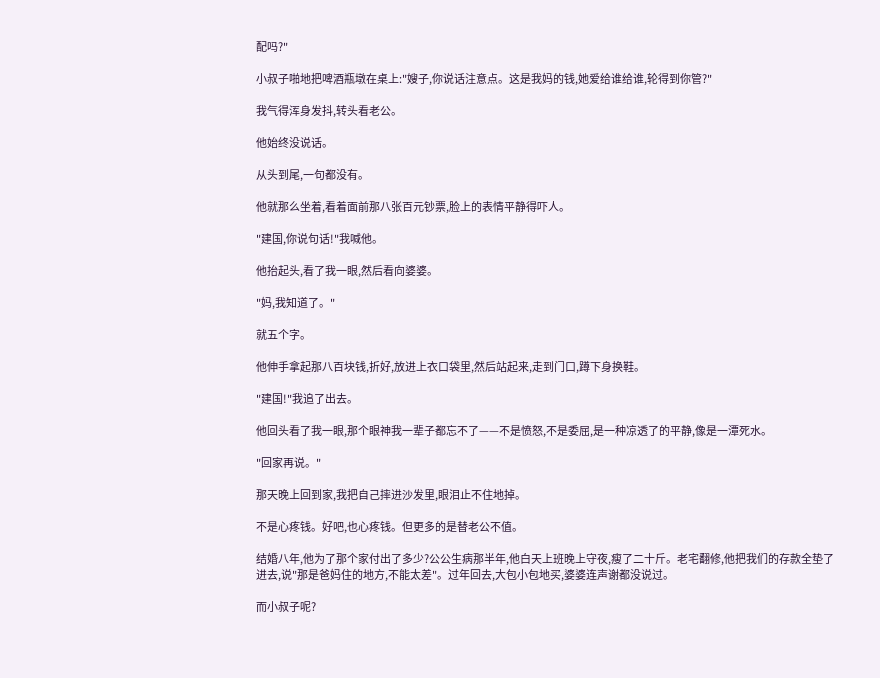配吗?"

小叔子啪地把啤酒瓶墩在桌上:"嫂子,你说话注意点。这是我妈的钱,她爱给谁给谁,轮得到你管?"

我气得浑身发抖,转头看老公。

他始终没说话。

从头到尾,一句都没有。

他就那么坐着,看着面前那八张百元钞票,脸上的表情平静得吓人。

"建国,你说句话!"我喊他。

他抬起头,看了我一眼,然后看向婆婆。

"妈,我知道了。"

就五个字。

他伸手拿起那八百块钱,折好,放进上衣口袋里,然后站起来,走到门口,蹲下身换鞋。

"建国!"我追了出去。

他回头看了我一眼,那个眼神我一辈子都忘不了——不是愤怒,不是委屈,是一种凉透了的平静,像是一潭死水。

"回家再说。"

那天晚上回到家,我把自己摔进沙发里,眼泪止不住地掉。

不是心疼钱。好吧,也心疼钱。但更多的是替老公不值。

结婚八年,他为了那个家付出了多少?公公生病那半年,他白天上班晚上守夜,瘦了二十斤。老宅翻修,他把我们的存款全垫了进去,说"那是爸妈住的地方,不能太差"。过年回去,大包小包地买,婆婆连声谢都没说过。

而小叔子呢?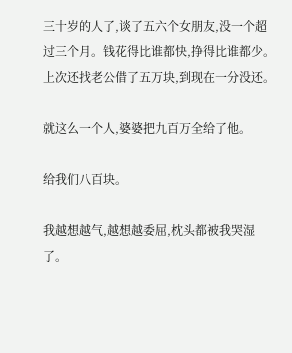三十岁的人了,谈了五六个女朋友,没一个超过三个月。钱花得比谁都快,挣得比谁都少。上次还找老公借了五万块,到现在一分没还。

就这么一个人,婆婆把九百万全给了他。

给我们八百块。

我越想越气,越想越委屈,枕头都被我哭湿了。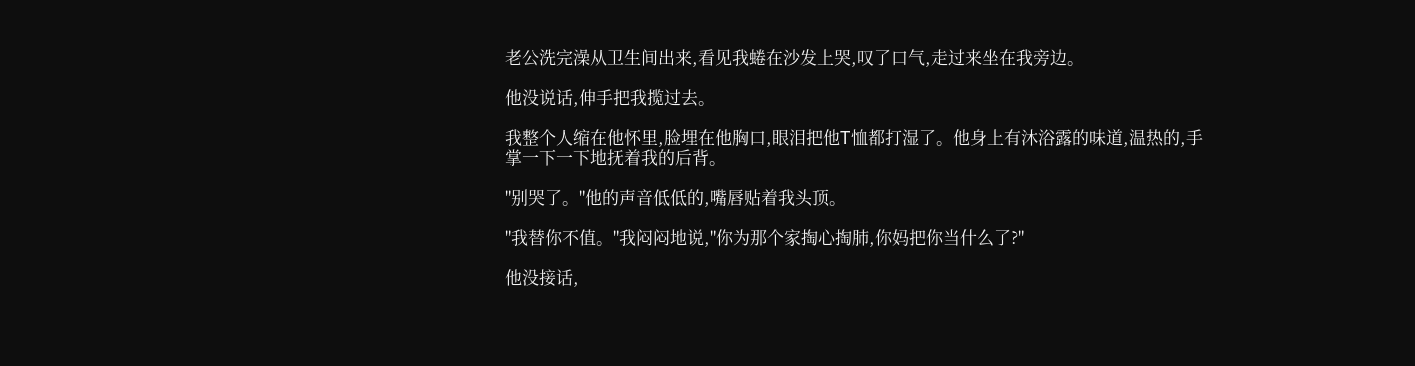老公洗完澡从卫生间出来,看见我蜷在沙发上哭,叹了口气,走过来坐在我旁边。

他没说话,伸手把我揽过去。

我整个人缩在他怀里,脸埋在他胸口,眼泪把他T恤都打湿了。他身上有沐浴露的味道,温热的,手掌一下一下地抚着我的后背。

"别哭了。"他的声音低低的,嘴唇贴着我头顶。

"我替你不值。"我闷闷地说,"你为那个家掏心掏肺,你妈把你当什么了?"

他没接话,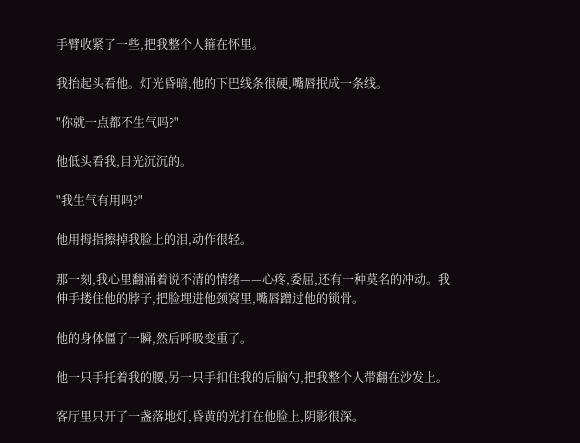手臂收紧了一些,把我整个人箍在怀里。

我抬起头看他。灯光昏暗,他的下巴线条很硬,嘴唇抿成一条线。

"你就一点都不生气吗?"

他低头看我,目光沉沉的。

"我生气有用吗?"

他用拇指擦掉我脸上的泪,动作很轻。

那一刻,我心里翻涌着说不清的情绪——心疼,委屈,还有一种莫名的冲动。我伸手搂住他的脖子,把脸埋进他颈窝里,嘴唇蹭过他的锁骨。

他的身体僵了一瞬,然后呼吸变重了。

他一只手托着我的腰,另一只手扣住我的后脑勺,把我整个人带翻在沙发上。

客厅里只开了一盏落地灯,昏黄的光打在他脸上,阴影很深。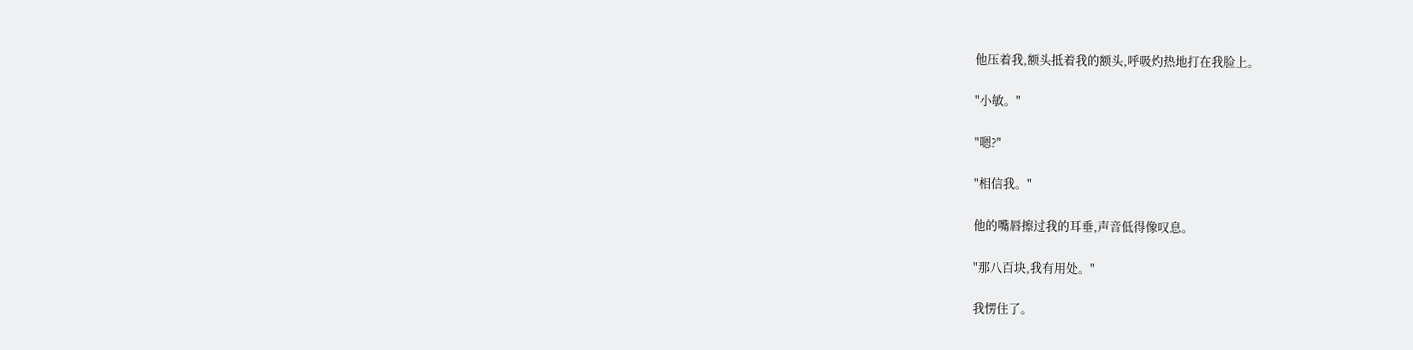他压着我,额头抵着我的额头,呼吸灼热地打在我脸上。

"小敏。"

"嗯?"

"相信我。"

他的嘴唇擦过我的耳垂,声音低得像叹息。

"那八百块,我有用处。"

我愣住了。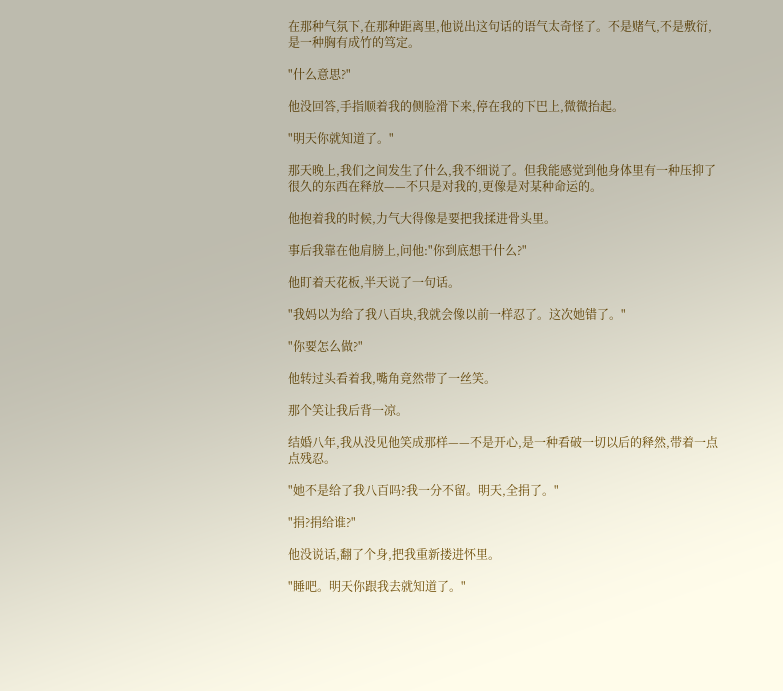在那种气氛下,在那种距离里,他说出这句话的语气太奇怪了。不是赌气,不是敷衍,是一种胸有成竹的笃定。

"什么意思?"

他没回答,手指顺着我的侧脸滑下来,停在我的下巴上,微微抬起。

"明天你就知道了。"

那天晚上,我们之间发生了什么,我不细说了。但我能感觉到他身体里有一种压抑了很久的东西在释放——不只是对我的,更像是对某种命运的。

他抱着我的时候,力气大得像是要把我揉进骨头里。

事后我靠在他肩膀上,问他:"你到底想干什么?"

他盯着天花板,半天说了一句话。

"我妈以为给了我八百块,我就会像以前一样忍了。这次她错了。"

"你要怎么做?"

他转过头看着我,嘴角竟然带了一丝笑。

那个笑让我后背一凉。

结婚八年,我从没见他笑成那样——不是开心,是一种看破一切以后的释然,带着一点点残忍。

"她不是给了我八百吗?我一分不留。明天,全捐了。"

"捐?捐给谁?"

他没说话,翻了个身,把我重新搂进怀里。

"睡吧。明天你跟我去就知道了。"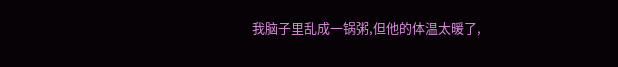我脑子里乱成一锅粥,但他的体温太暖了,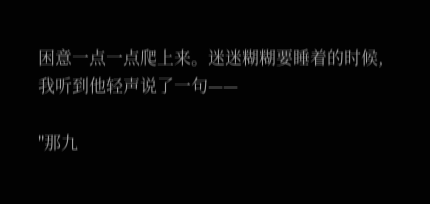困意一点一点爬上来。迷迷糊糊要睡着的时候,我听到他轻声说了一句——

"那九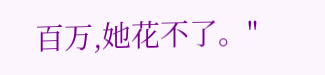百万,她花不了。"